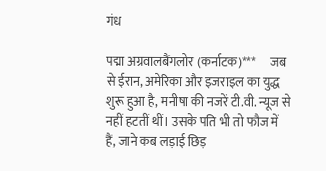गंध

पद्मा अग्रवालबैंगलोर (कर्नाटक)***      जब से ईरान, अमेरिका और इजराइल का युद्ध शुरू हुआ है, मनीषा की नजरें टी.वी. न्यूज से नहीं हटतीं थीं। उसके पति भी तो फौज में हैं, जाने कब लड़ाई छिड़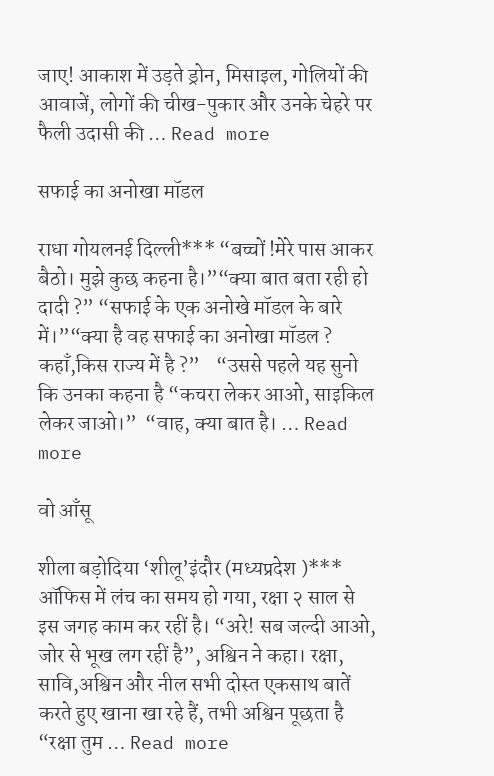जाए! आकाश में उड़ते ड्रोन, मिसाइल, गोलियों की आवाजें, लोगों की चीख-पुकार और उनके चेहरे पर फैली उदासी की … Read more

सफाई का अनोखा मॉडल

राधा गोयलनई दिल्ली*** “बच्चों !मेरे पास आकर बैठो। मुझे कुछ कहना है।”“क्या बात बता रही हो दादी ?” “सफाई के एक अनोखे मॉडल के बारे में।”“क्या है वह सफाई का अनोखा मॉडल ? कहाँ,किस राज्य में है ?”    “उससे पहले यह सुनो कि उनका कहना है “कचरा लेकर आओ, साइकिल लेकर जाओ।”  “वाह, क्या बात है। … Read more

वो आँसू

शीला बड़ोदिया ‘शीलू’इंदौर (मध्यप्रदेश )*** ऑफिस में लंच का समय हो गया, रक्षा २ साल से इस जगह काम कर रहीं है। “अरे! सब जल्दी आओ, जोर से भूख लग रहीं है”, अश्विन ने कहा। रक्षा, सावि,अश्विन और नील सभी दोस्त एकसाथ बातें करते हुए खाना खा रहे हैं, तभी अश्विन पूछता है “रक्षा तुम … Read more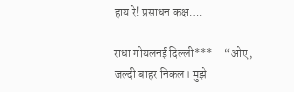हाय रे! प्रसाधन कक्ष….

राधा गोयलनई दिल्ली***     “ओए, जल्दी बाहर निकल। मुझे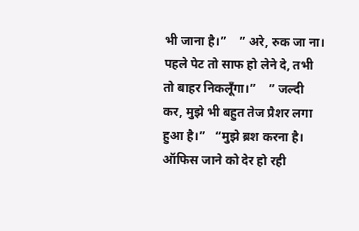भी जाना है।”    ” अरे, रुक जा ना। पहले पेट तो साफ हो लेने दे, तभी तो बाहर निकलूँगा।”    ” जल्दी कर, मुझे भी बहुत तेज प्रैशर लगा हुआ है।”   “मुझे ब्रश करना है। ऑफिस जाने को देर हो रही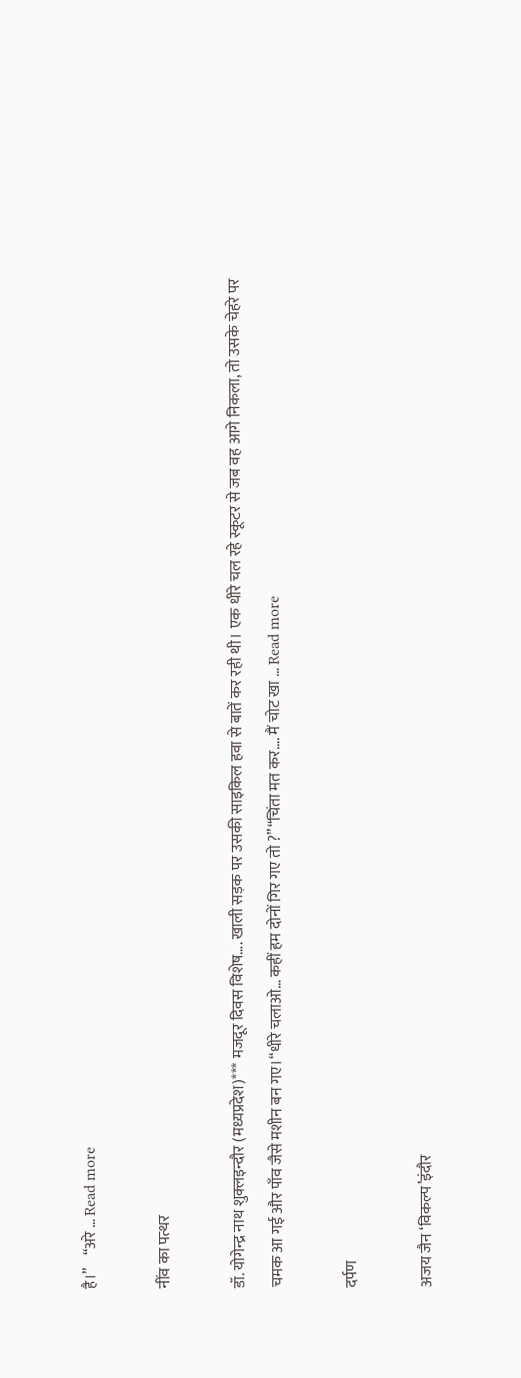है।”    “अरे … Read more

नींव का पत्थर

डॉ. योगेन्द्र नाथ शुक्लइन्दौर (मध्यप्रदेश)*** मजदूर दिवस विशेष…. खाली सड़क पर उसकी साइकिल हवा से बातें कर रही थी। एक धीरे चल रहे स्कूटर से जब वह आगे निकला, तो उसके चेहरे पर चमक आ गई और पाँव जैसे मशीन बन गए।“धीरे चलाओ… कहीं हम दोनों गिर गए तो ?”“चिंता मत कर…. मैं चोट खा … Read more

दर्पण

अजय जैन ‘विकल्प’इंदौर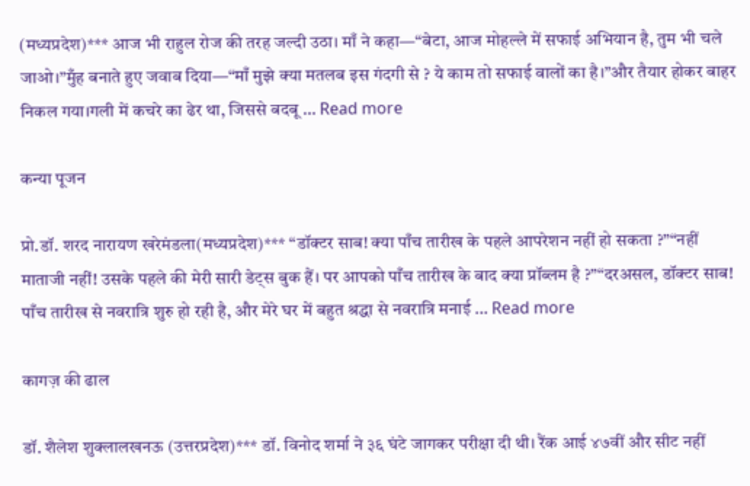(मध्यप्रदेश)*** आज भी राहुल रोज की तरह जल्दी उठा। माँ ने कहा—“बेटा, आज मोहल्ले में सफाई अभियान है, तुम भी चले जाओ।”मुँह बनाते हुए जवाब दिया—“माँ मुझे क्या मतलब इस गंदगी से ? ये काम तो सफाई वालों का है।”और तैयार होकर बाहर निकल गया।गली में कचरे का ढेर था, जिससे बदबू … Read more

कन्या पूजन

प्रो.डॉ. शरद नारायण खरेमंडला(मध्यप्रदेश)*** “डॉक्टर साब! क्या पाँच तारीख के पहले आपरेशन नहीं हो सकता ?”“नहीं माताजी नहीं! उसके पहले की मेरी सारी डेट्स बुक हैं। पर आपको पाँच तारीख के बाद क्या प्रॉब्लम है ?”“दरअसल, डॉक्टर साब! पाँच तारीख से नवरात्रि शुरु हो रही है, और मेरे घर में बहुत श्रद्धा से नवरात्रि मनाई … Read more

कागज़ की ढाल

डॉ. शैलेश शुक्लालखनऊ (उत्तरप्रदेश)*** डॉ. विनोद शर्मा ने ३६ घंटे जागकर परीक्षा दी थी। रैंक आई ४७वीं और सीट नहीं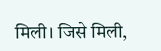मिली। जिसे मिली,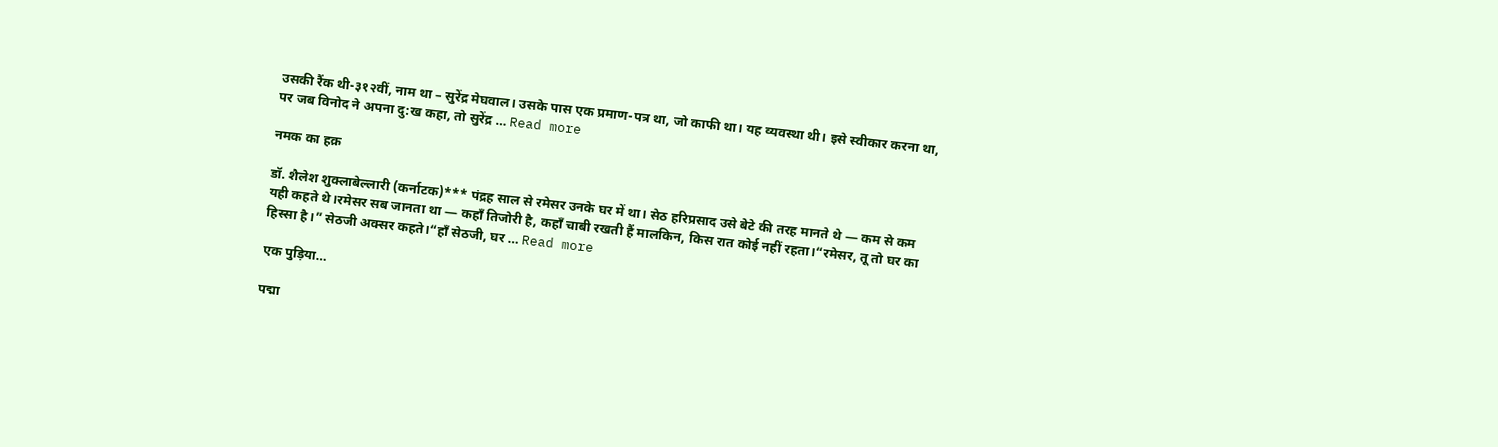उसकी रैंक थी-३१२वीं, नाम था – सुरेंद्र मेघवाल। उसके पास एक प्रमाण-पत्र था, जो काफी था। यह व्यवस्था थी। इसे स्वीकार करना था, पर जब विनोद ने अपना दु:ख कहा, तो सुरेंद्र … Read more

नमक का हक़

डॉ. शैलेश शुक्लाबेल्लारी (कर्नाटक)*** पंद्रह साल से रमेसर उनके घर में था। सेठ हरिप्रसाद उसे बेटे की तरह मानते थे — कम से कम यही कहते थे।रमेसर सब जानता था — कहाँ तिजोरी है, कहाँ चाबी रखती हैं मालकिन, किस रात कोई नहीं रहता।“रमेसर, तू तो घर का हिस्सा है।” सेठजी अक्सर कहते।“हाँ सेठजी, घर … Read more

एक पुड़िया…

पद्मा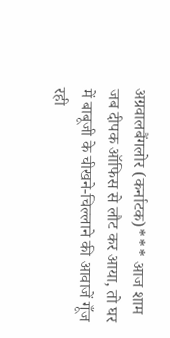अग्रवालबैंगलोर (कर्नाटक)*** आज शाम जब दीपक ऑफिस से लौट कर आया, तो घर में बाबूजी के चीखने-चिल्लाने की आवाजें गूँज रही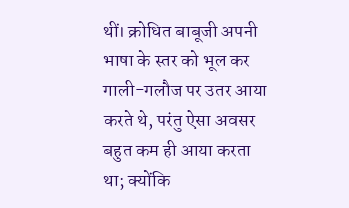थीं। क्रोधित बाबूजी अपनी भाषा के स्तर को भूल कर गाली-गलौज पर उतर आया करते थे, परंतु ऐसा अवसर बहुत कम ही आया करता था; क्योंकि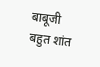बाबूजी बहुत शांत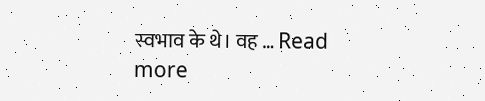स्वभाव के थे। वह … Read more